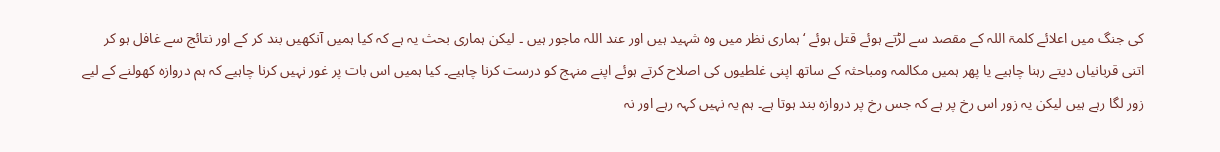کی جنگ میں اعلائے کلمۃ اللہ کے مقصد سے لڑتے ہوئے قتل ہوئے ‘ہماری نظر میں وہ شہید ہیں اور عند اللہ ماجور ہیں ۔ لیکن ہماری بحث یہ ہے کہ کیا ہمیں آنکھیں بند کر کے اور نتائج سے غافل ہو کر اتنی قربانیاں دیتے رہنا چاہیے یا پھر ہمیں مکالمہ ومباحثہ کے ساتھ اپنی غلطیوں کی اصلاح کرتے ہوئے اپنے منہج کو درست کرنا چاہیے۔ کیا ہمیں اس بات پر غور نہیں کرنا چاہیے کہ ہم دروازہ کھولنے کے لیے زور لگا رہے ہیں لیکن یہ زور اس رخ پر ہے کہ جس رخ پر دروازہ بند ہوتا ہے۔ ہم یہ نہیں کہہ رہے اور نہ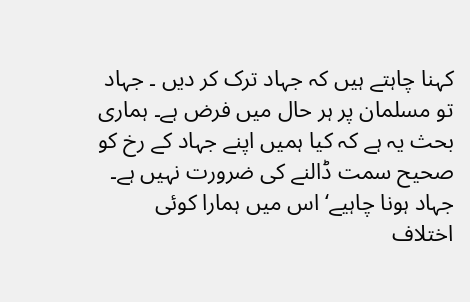کہنا چاہتے ہیں کہ جہاد ترک کر دیں ۔ جہاد تو مسلمان پر ہر حال میں فرض ہے۔ ہماری بحث یہ ہے کہ کیا ہمیں اپنے جہاد کے رخ کو صحیح سمت ڈالنے کی ضرورت نہیں ہے۔ جہاد ہونا چاہیے‘ اس میں ہمارا کوئی اختلاف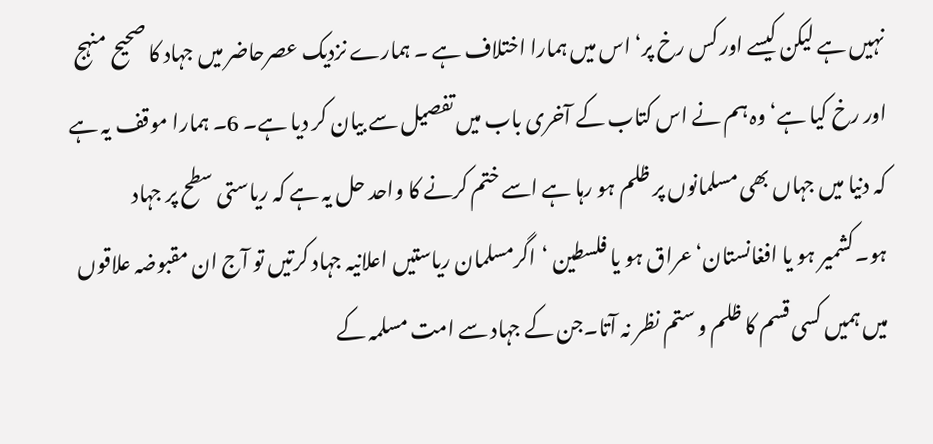نہیں ہے لیکن کیسے اور کس رخ پر‘ اس میں ہمارا اختلاف ہے ۔ ہمارے نزدیک عصرحاضر میں جہاد کا صحیح منہج اور رخ کیا ہے‘ وہ ہم نے اس کتاب کے آخری باب میں تفصیل سے بیان کر دیا ہے۔ 6۔ ہمارا موقف یہ ہے کہ دنیا میں جہاں بھی مسلمانوں پر ظلم ہو رہا ہے اسے ختم کرنے کا واحد حل یہ ہے کہ ریاستی سطح پر جہاد ہو۔کشمیر ہو یا افغانستان‘عراق ہو یا فلسطین ‘اگرمسلمان ریاستیں اعلانیہ جہاد کرتیں تو آج ان مقبوضہ علاقوں میں ہمیں کسی قسم کا ظلم و ستم نظر نہ آتا۔جن کے جہاد سے امت مسلمہ کے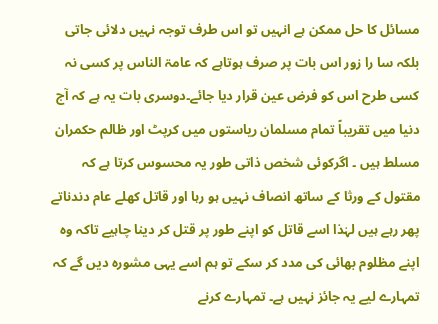مسائل کا حل ممکن ہے انہیں تو اس طرف توجہ نہیں دلائی جاتی بلکہ سا را زور اس بات پر صرف ہوتاہے کہ عامۃ الناس پر کسی نہ کسی طرح اس کو فرض عین قرار دیا جائے۔دوسری بات یہ ہے کہ آج دنیا میں تقریباً تمام مسلمان ریاستوں میں کرپٹ اور ظالم حکمران مسلط ہیں ۔ اگرکوئی شخص ذاتی طور یہ محسوس کرتا ہے کہ مقتول کے ورثا کے ساتھ انصاف نہیں ہو رہا اور قاتل کھلے عام دندناتے پھر رہے ہیں لہٰذا اسے قاتل کو اپنے طور پر قتل کر دینا چاہیے تاکہ وہ اپنے مظلوم بھائی کی مدد کر سکے تو ہم اسے یہی مشورہ دیں گے کہ تمہارے لیے یہ جائز نہیں ہے۔ تمہارے کرنے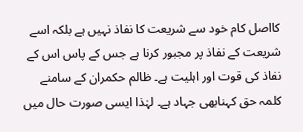کااصل کام خود سے شریعت کا نفاذ نہیں ہے بلکہ اسے شریعت کے نفاذ پر مجبور کرنا ہے جس کے پاس اس کے نفاذ کی قوت اور اہلیت ہے۔ ظالم حکمران کے سامنے کلمہ حق کہنابھی جہاد ہے۔ لہٰذا ایسی صورت حال میں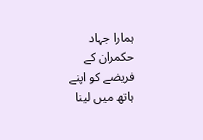ہمارا جہاد حکمران کے فریضے کو اپنے ہاتھ میں لینا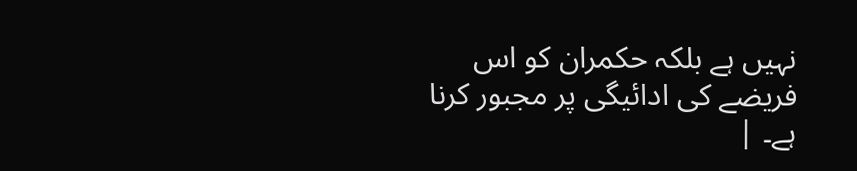نہیں ہے بلکہ حکمران کو اس فریضے کی ادائیگی پر مجبور کرنا ہے۔ |